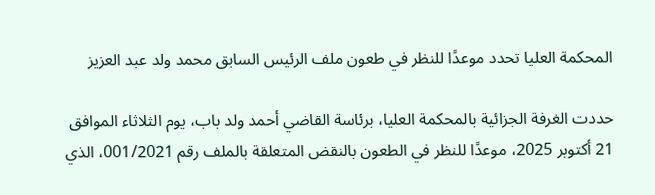المحكمة العليا تحدد موعدًا للنظر في طعون ملف الرئيس السابق محمد ولد عبد العزيز

حددت الغرفة الجزائية بالمحكمة العليا، برئاسة القاضي أحمد ولد باب، يوم الثلاثاء الموافق 21 أكتوبر 2025، موعدًا للنظر في الطعون بالنقض المتعلقة بالملف رقم 001/2021، الذي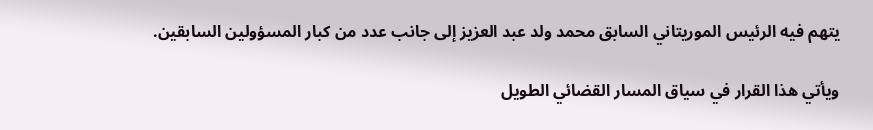يتهم فيه الرئيس الموريتاني السابق محمد ولد عبد العزيز إلى جانب عدد من كبار المسؤولين السابقين.

ويأتي هذا القرار في سياق المسار القضائي الطويل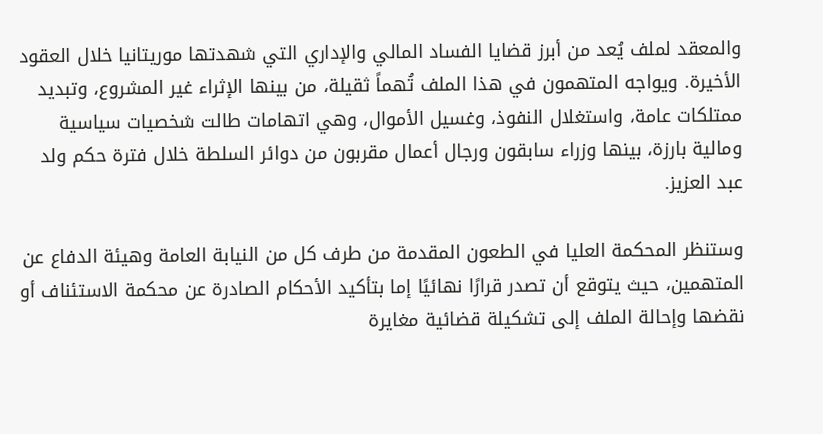والمعقد لملف يُعد من أبرز قضايا الفساد المالي والإداري التي شهدتها موريتانيا خلال العقود الأخيرة. ويواجه المتهمون في هذا الملف تُهماً ثقيلة، من بينها الإثراء غير المشروع، وتبديد ممتلكات عامة، واستغلال النفوذ، وغسيل الأموال، وهي اتهامات طالت شخصيات سياسية ومالية بارزة، بينها وزراء سابقون ورجال أعمال مقربون من دوائر السلطة خلال فترة حكم ولد عبد العزيز.

وستنظر المحكمة العليا في الطعون المقدمة من طرف كل من النيابة العامة وهيئة الدفاع عن المتهمين، حيث يتوقع أن تصدر قرارًا نهائيًا إما بتأكيد الأحكام الصادرة عن محكمة الاستئناف أو نقضها وإحالة الملف إلى تشكيلة قضائية مغايرة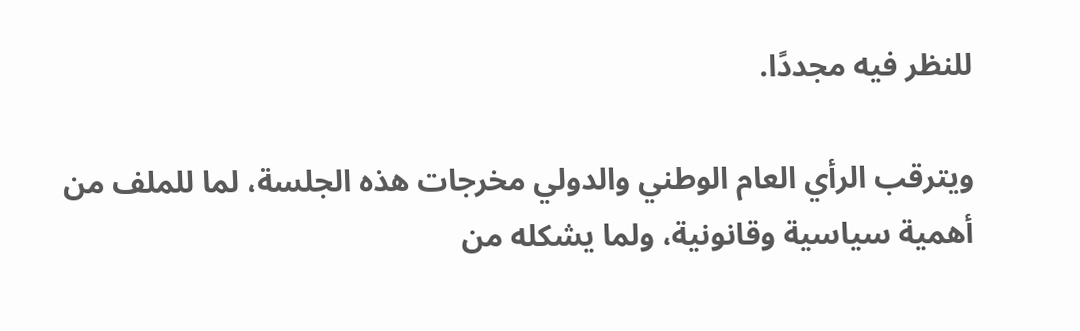للنظر فيه مجددًا.

ويترقب الرأي العام الوطني والدولي مخرجات هذه الجلسة، لما للملف من أهمية سياسية وقانونية، ولما يشكله من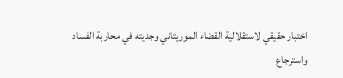اختبار حقيقي لاستقلالية القضاء الموريتاني وجديته في محاربة الفساد واسترجاع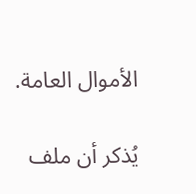الأموال العامة.

يُذكر أن ملف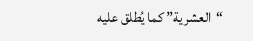“العشرية” كما يُطلق عليه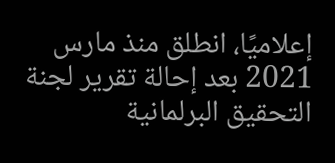إعلاميًا، انطلق منذ مارس 2021 بعد إحالة تقرير لجنة التحقيق البرلمانية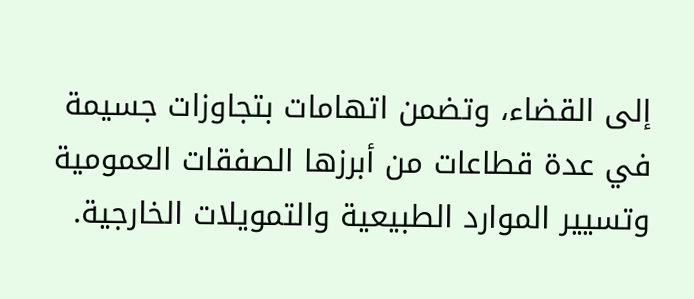إلى القضاء، وتضمن اتهامات بتجاوزات جسيمة في عدة قطاعات من أبرزها الصفقات العمومية وتسيير الموارد الطبيعية والتمويلات الخارجية.